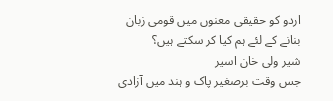اردو کو حقیقی معنوں میں قومی زبان بنانے کے لئے ہم کیا کر سکتے ہیں؟
شیر ولی خان اسیر
جس وقت برصغیر پاک و ہند میں آزادی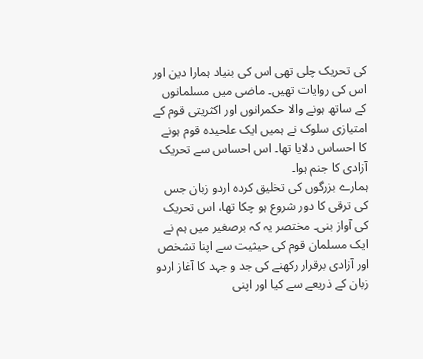کی تحریک چلی تھی اس کی بنیاد ہمارا دین اور اس کی روایات تھیں۔ ماضی میں مسلمانوں کے ساتھ ہونے والا حکمرانوں اور اکثریتی قوم کے امتیازی سلوک نے ہمیں ایک علحیدہ قوم ہونے کا احساس دلایا تھا۔ اس احساس سے تحریک آزادی کا جنم ہوا۔
ہمارے بزرگوں کی تخلیق کردہ اردو زبان جس کی ترقی کا دور شروع ہو چکا تھا، اس تحریک کی آواز بنی۔ مختصر یہ کہ برصغیر میں ہم نے ایک مسلمان قوم کی حیثیت سے اپنا تشخص اور آزادی برقرار رکھنے کی جد و جہد کا آغاز اردو زبان کے ذریعے سے کیا اور اپنی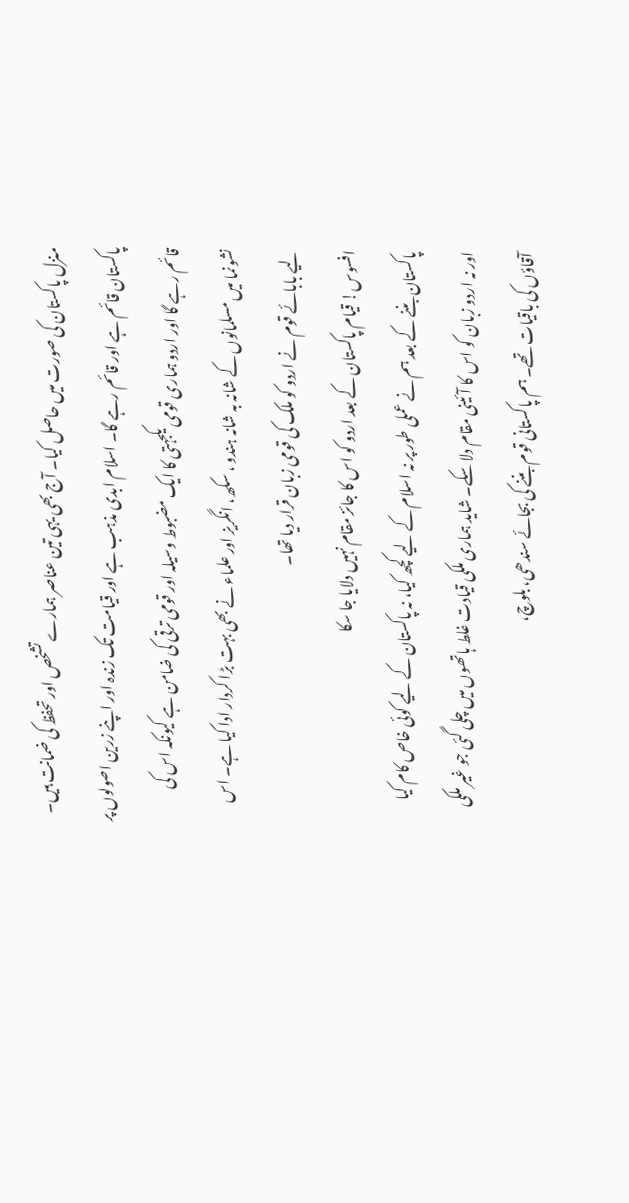منزل پاکستان کی صورت میں حاصل کیا۔ آج بھی یہی تین عناصر ہمارے تشخص اور تحفظ کی ضمانت ہیں۔ پاکستان قائم ہے اور قائم رہے گا۔ اسلام ابدی مذہب ہے اور قیامت تک زندہ اور اپنے زرین اصولوں پر قائم رہے گا اور اردو ہماری قومی یکجہتی کا ایک مضبوط وسیلہ اور قومی ترقی کی ضامن ہے کیونکہ اس کی نشونما میں مسلمانوں کے شانہ بہ شانہ ہندو ، سکھ، انگریز اور علماء نے بھی بہت بڑا کردار ادا کیا ہے۔ اس لیے بابائے قوم نے اردو کو ملک کی قومی زبان قرار دیا تھا۔
افسوس! قیام پاکستان کے بعد اردو کو اس کا جائز مقام نہیں دلایا جا سکا
پاکستان بننے کے بعد ہم نے عملی طور پر نہ اسلام کے لیے کچھ کیا، نہ پاکستان کے لیے کوئی خاص کام کیا اور نہ اردو زبان کو اس کا آئینی مقام دلا سکے۔ شاید ہماری ملکی قیادت غلط ہاتھوں میں چلی گئی جو غیر ملکی آقاؤں کی باقیات تھے۔ ہم پاکستانی قوم بننے کی بجائے سندھی، بلوچ،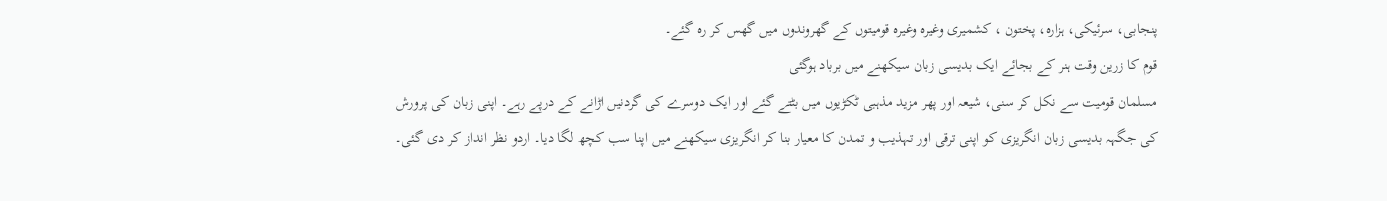پنجابی، سرئیکی، ہزارہ، پختون ، کشمیری وغیرہ وغیرہ قومیتوں کے گھروندوں میں گھس کر رہ گئے۔
قوم کا زرین وقت ہنر کے بجائے ایک بدیسی زبان سیکھنے میں برباد ہوگئی
مسلمان قومیت سے نکل کر سنی، شیعہ اور پھر مزید مذہبی ٹکڑیوں میں بٹتے گئے اور ایک دوسرے کی گردنیں اڑانے کے درپے رہے۔ اپنی زبان کی پرورش کی جگہہ بدیسی زبان انگریزی کو اپنی ترقی اور تہذیب و تمدن کا معیار بنا کر انگریزی سیکھنے میں اپنا سب کچھ لگا دیا۔ اردو نظر انداز کر دی گئی۔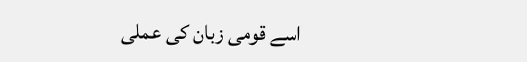اسے قومی زبان کی عملی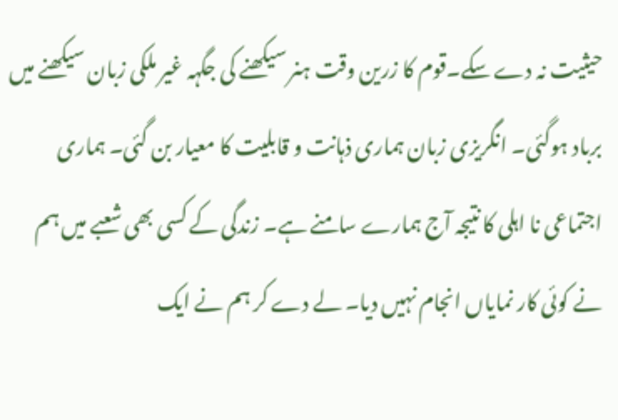حیثیت نہ دے سکے۔قوم کا زرین وقت ہنر سیکھنے کی جگہہ غیر ملکی زبان سیکھنے میں برباد ہوگئی۔ انگریزی زبان ہماری ذہانت و قابلیت کا معیار بن گئی۔ ہماری اجتماعی نا اہلی کا نتیجہ آج ہمارے سامنے ہے۔ زندگی کے کسی بھی شعبے میں ہم نے کوئی کار نمایاں انجام نہیں دیا۔ لے دے کر ہم نے ایک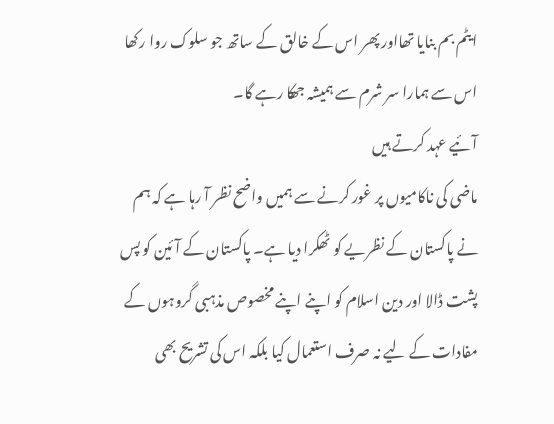ایٹم بم بنایا تھااور پھر اس کے خالق کے ساتھ جو سلوک روا رکھا اس سے ہمارا سر شرم سے ہمیشہ جھکا رہے گا۔
آئیے عہد کرتے ہیں
ماضی کی ناکامیوں پر غور کرنے سے ہمیں واضح نظر آ رہا ہے کہ ہم نے پاکستان کے نظریے کو ٹھکرا دیا ہے۔ پاکستان کے آئین کو پس پشت ڈالا اور دین اسلام کو اپنے اپنے مخصوص مذہبی گروہوں کے مفادات کے لیے نہ صرف استعمال کیا بلکہ اس کی تشریح بھی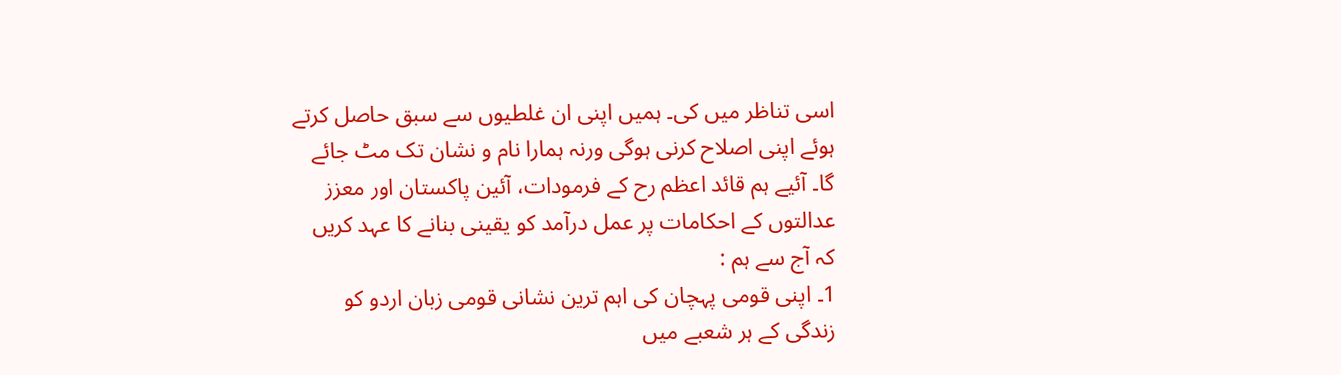اسی تناظر میں کی۔ ہمیں اپنی ان غلطیوں سے سبق حاصل کرتے ہوئے اپنی اصلاح کرنی ہوگی ورنہ ہمارا نام و نشان تک مٹ جائے گا۔ آئیے ہم قائد اعظم رح کے فرمودات، آئین پاکستان اور معزز عدالتوں کے احکامات پر عمل درآمد کو یقینی بنانے کا عہد کریں کہ آج سے ہم :
1۔ اپنی قومی پہچان کی اہم ترین نشانی قومی زبان اردو کو زندگی کے ہر شعبے میں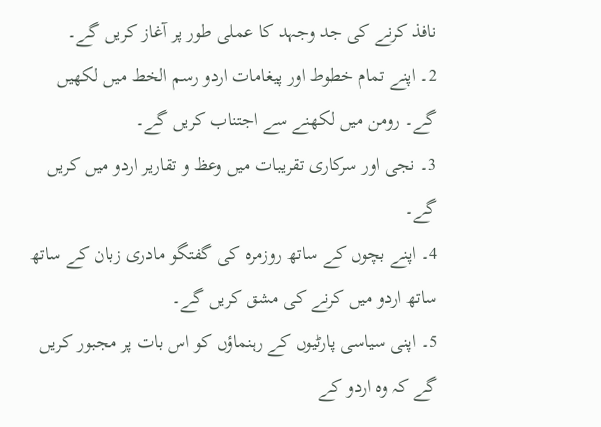نافذ کرنے کی جد وجہد کا عملی طور پر آغاز کریں گے۔
2۔ اپنے تمام خطوط اور پیغامات اردو رسم الخط میں لکھیں گے۔ رومن میں لکھنے سے اجتناب کریں گے۔
3۔ نجی اور سرکاری تقریبات میں وعظ و تقاریر اردو میں کریں گے۔
4۔ اپنے بچوں کے ساتھ روزمرہ کی گفتگو مادری زبان کے ساتھ ساتھ اردو میں کرنے کی مشق کریں گے۔
5۔ اپنی سیاسی پارٹیوں کے رہنماؤں کو اس بات پر مجبور کریں گے کہ وہ اردو کے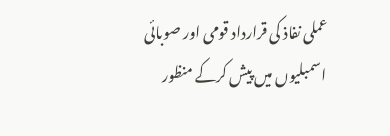عملی نفاذ کی قرارداد قومی اور صوبائی اسمبلیوں میں پیش کرکے منظور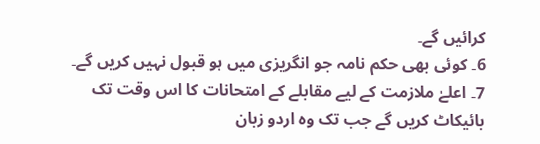کرائیں گے۔
6۔ کوئی بھی حکم نامہ جو انگریزی میں ہو قبول نہیں کریں گے۔
7۔ اعلےٰ ملازمت کے لیے مقابلے کے امتحانات کا اس وقت تک بائیکاٹ کریں گے جب تک وہ اردو زبان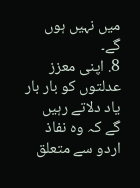میں نہیں ہوں گے۔
8. اپنی معزز عدلتوں کو بار بار یاد دلاتے رہیں گے کہ وہ نفاذ اردو سے متعلق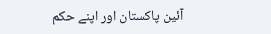آئین پاکستان اور اپنے حکم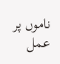ناموں پر عمل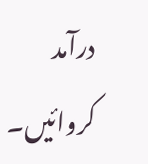درآمد کروائیں۔